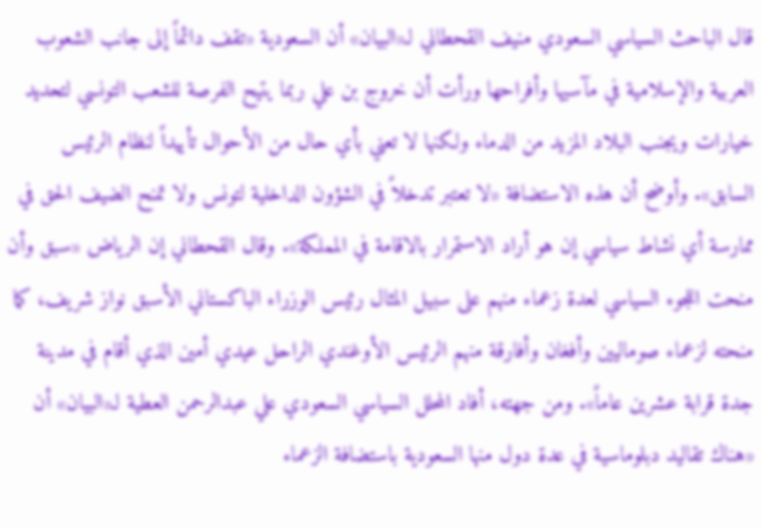قال الباحث السياسي السعودي منيف القحطاني لـ«البيان» أن السعودية «تقف دائماً إلى جانب الشعوب العربية والإسلامية في مآسيها وأفراحها ورأت أن خروج بن علي ربما يتيح الفرصة للشعب التونسي لتحديد خيارات ويجنب البلاد المزيد من الدماء ولكنها لا تعني بأي حال من الأحوال تأييداً لنظام الرئيس السابق». وأوضح أن هذه الاستضافة «لا تعتبر تدخلاً في الشؤون الداخلية لتونس ولا تمنح الضيف الحق في ممارسة أي نشاط سياسي إن هو أراد الاستمرار بالاقامة في المملكة». وقال القحطاني إن الرياض «سبق وأن منحت اللجوء السياسي لعدة زعماء منهم على سبيل المثال رئيس الوزراء الباكستاني الأسبق نواز شريف، كما منحته لزعماء صوماليين وأفغان وأفارقة منهم الرئيس الأوغندي الراحل عيدي أمين الذي أقام في مدينة جدة قرابة عشرين عاماً». ومن جهته، أفاد المحلل السياسي السعودي علي عبدالرحمن العطية لـ«البيان» أن «هناك تقاليد دبلوماسية في عدة دول منها السعودية باستضافة الزعماء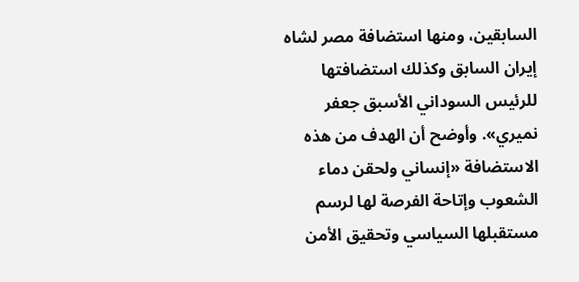السابقين، ومنها استضافة مصر لشاه إيران السابق وكذلك استضافتها للرئيس السوداني الأسبق جعفر نميري». وأوضح أن الهدف من هذه الاستضافة «إنساني ولحقن دماء الشعوب وإتاحة الفرصة لها لرسم مستقبلها السياسي وتحقيق الأمن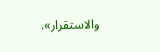والاستقرار».